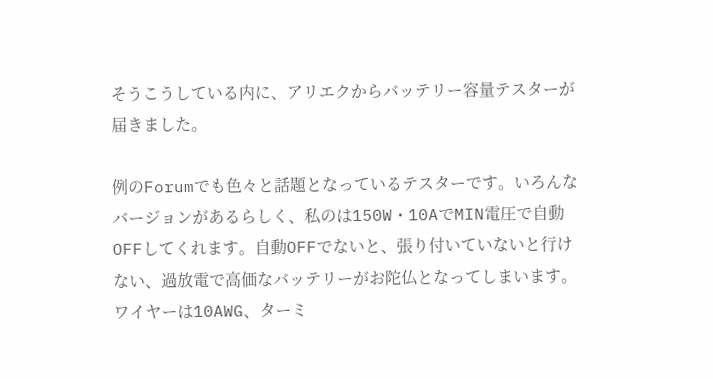そうこうしている内に、アリエクからバッテリー容量テスターが届きました。

例のForumでも色々と話題となっているテスターです。いろんなバージョンがあるらしく、私のは150W・10AでMIN電圧で自動OFFしてくれます。自動OFFでないと、張り付いていないと行けない、過放電で高価なバッテリーがお陀仏となってしまいます。
ワイヤーは10AWG、ターミ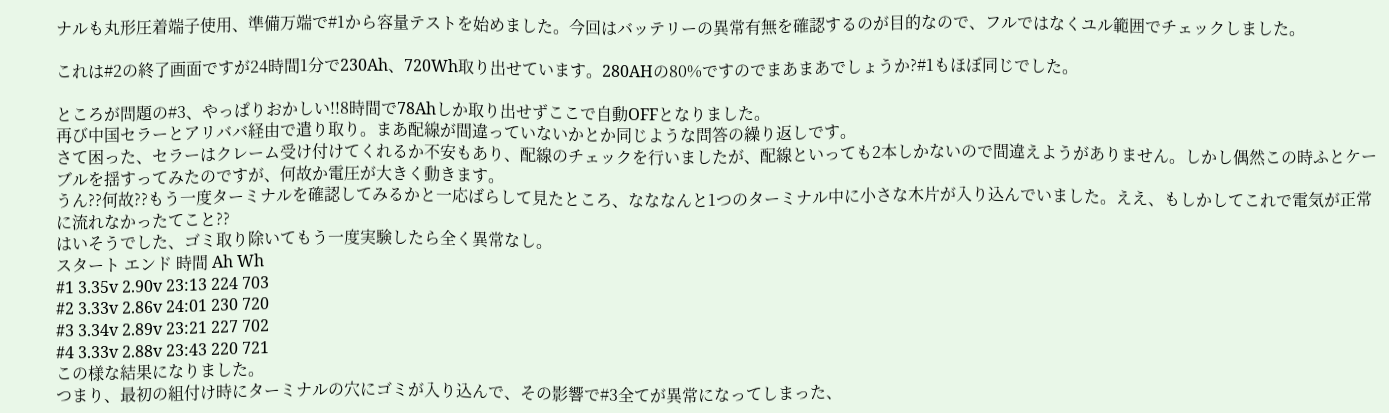ナルも丸形圧着端子使用、準備万端で#1から容量テストを始めました。今回はバッテリーの異常有無を確認するのが目的なので、フルではなくユル範囲でチェックしました。

これは#2の終了画面ですが24時間1分で230Ah、720Wh取り出せています。280AHの80%ですのでまあまあでしょうか?#1もほぼ同じでした。

ところが問題の#3、やっぱりおかしい!!8時間で78Ahしか取り出せずここで自動OFFとなりました。
再び中国セラーとアリババ経由で遣り取り。まあ配線が間違っていないかとか同じような問答の繰り返しです。
さて困った、セラーはクレーム受け付けてくれるか不安もあり、配線のチェックを行いましたが、配線といっても2本しかないので間違えようがありません。しかし偶然この時ふとケーブルを揺すってみたのですが、何故か電圧が大きく動きます。
うん??何故??もう一度ターミナルを確認してみるかと一応ばらして見たところ、なななんと1つのターミナル中に小さな木片が入り込んでいました。ええ、もしかしてこれで電気が正常に流れなかったてこと??
はいそうでした、ゴミ取り除いてもう一度実験したら全く異常なし。
スタート エンド 時間 Ah Wh
#1 3.35v 2.90v 23:13 224 703
#2 3.33v 2.86v 24:01 230 720
#3 3.34v 2.89v 23:21 227 702
#4 3.33v 2.88v 23:43 220 721
この様な結果になりました。
つまり、最初の組付け時にターミナルの穴にゴミが入り込んで、その影響で#3全てが異常になってしまった、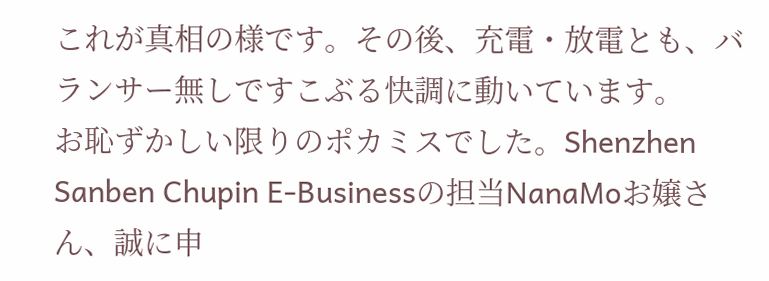これが真相の様です。その後、充電・放電とも、バランサー無しですこぶる快調に動いています。
お恥ずかしい限りのポカミスでした。Shenzhen Sanben Chupin E-Businessの担当NanaMoお嬢さん、誠に申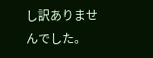し訳ありませんでした。